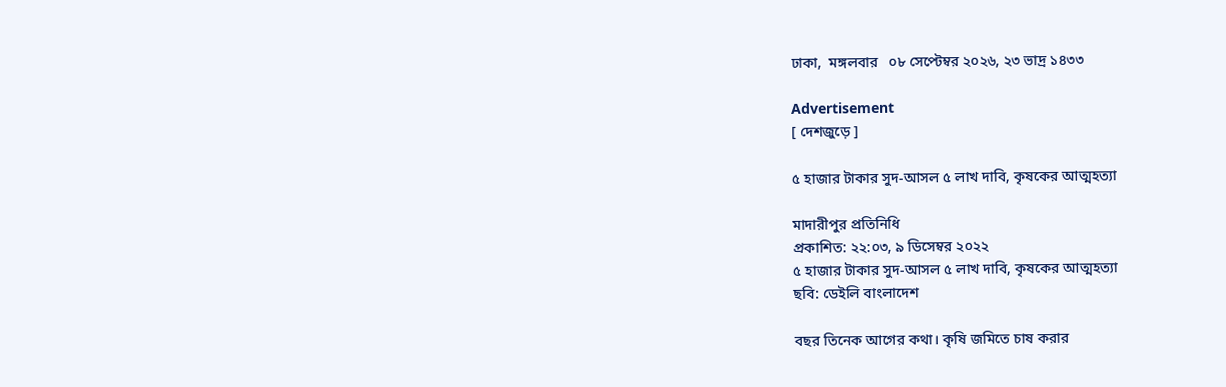ঢাকা,  মঙ্গলবার   ০৮ সেপ্টেম্বর ২০২৬, ২৩ ভাদ্র ১৪৩৩

Advertisement
[ দেশজুড়ে ]

৫ হাজার টাকার সুদ-আসল ৫ লাখ দাবি, কৃষকের আত্মহত্যা

মাদারীপুর প্রতিনিধি
প্রকাশিত: ২২:০৩, ৯ ডিসেম্বর ২০২২
৫ হাজার টাকার সুদ-আসল ৫ লাখ দাবি, কৃষকের আত্মহত্যা
ছবি: ডেইলি বাংলাদেশ

বছর তিনেক আগের কথা। কৃষি জমিতে চাষ করার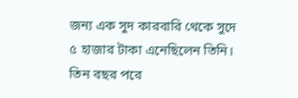জন্য এক সুদ কারবারি থেকে সুদে ৫ হাজার টাকা এনেছিলেন তিনি। তিন বছর পরে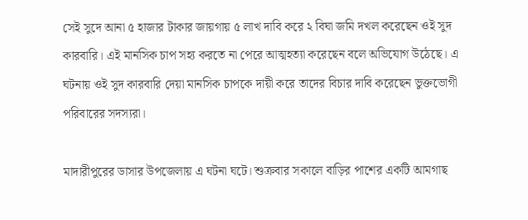সেই সুদে আনা ৫ হাজার টাকার জায়গায় ৫ লাখ দাবি করে ২ বিঘা জমি দখল করেছেন ওই সুদ কারবারি। এই মানসিক চাপ সহ্য করতে না পেরে আত্মহত্যা করেছেন বলে অভিযোগ উঠেছে। এ ঘটনায় ওই সুদ কারবারি দেয়া মানসিক চাপকে দায়ী করে তাদের বিচার দাবি করেছেন ভুক্তভোগী পরিবারের সদস্যরা।

মাদারীপুরের ডাসার উপজেলায় এ ঘটনা ঘটে। শুক্রবার সকালে বাড়ির পাশের একটি আমগাছ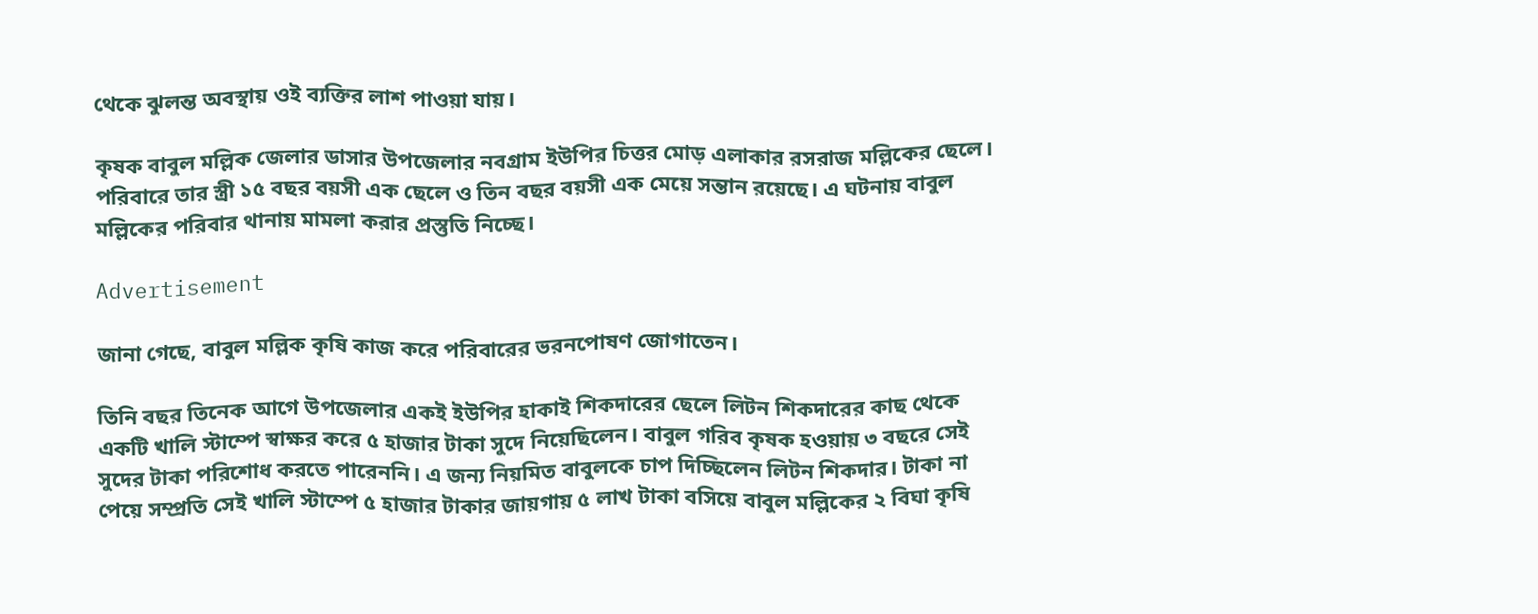থেকে ঝুলন্ত অবস্থায় ওই ব্যক্তির লাশ পাওয়া যায়।

কৃষক বাবুল মল্লিক জেলার ডাসার উপজেলার নবগ্রাম ইউপির চিত্তর মোড় এলাকার রসরাজ মল্লিকের ছেলে। পরিবারে তার স্ত্রী ১৫ বছর বয়সী এক ছেলে ও তিন বছর বয়সী এক মেয়ে সন্তান রয়েছে। এ ঘটনায় বাবুল মল্লিকের পরিবার থানায় মামলা করার প্রস্তুতি নিচ্ছে।

Advertisement

জানা গেছে, বাবুল মল্লিক কৃষি কাজ করে পরিবারের ভরনপোষণ জোগাতেন।

তিনি বছর তিনেক আগে উপজেলার একই ইউপির হাকাই শিকদারের ছেলে লিটন শিকদারের কাছ থেকে একটি খালি স্টাম্পে স্বাক্ষর করে ৫ হাজার টাকা সুদে নিয়েছিলেন। বাবুল গরিব কৃষক হওয়ায় ৩ বছরে সেই সুদের টাকা পরিশোধ করতে পারেননি। এ জন্য নিয়মিত বাবুলকে চাপ দিচ্ছিলেন লিটন শিকদার। টাকা না পেয়ে সম্প্রতি সেই খালি স্টাম্পে ৫ হাজার টাকার জায়গায় ৫ লাখ টাকা বসিয়ে বাবুল মল্লিকের ২ বিঘা কৃষি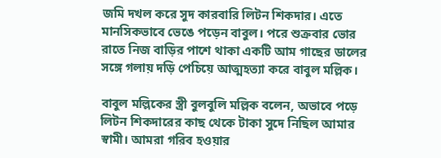জমি দখল করে সুদ কারবারি লিটন শিকদার। এতে মানসিকভাবে ভেঙে পড়েন বাবুল। পরে শুক্রবার ভোর রাতে নিজ বাড়ির পাশে থাকা একটি আম গাছের ডালের সঙ্গে গলায় দড়ি পেচিয়ে আত্মহত্যা করে বাবুল মল্লিক।

বাবুল মল্লিকের স্ত্রী বুলবুলি মল্লিক বলেন, অভাবে পড়ে লিটন শিকদারের কাছ থেকে টাকা সুদে নিছিল আমার স্বামী। আমরা গরিব হওয়ার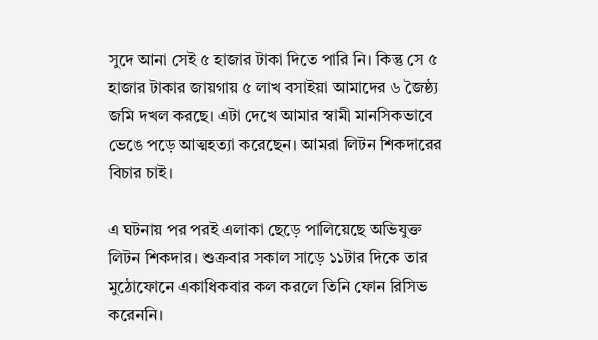সুদে আনা সেই ৫ হাজার টাকা দিতে পারি নি। কিন্তু সে ৫ হাজার টাকার জায়গায় ৫ লাখ বসাইয়া আমাদের ৬ জৈষ্ঠ্য জমি দখল করছে। এটা দেখে আমার স্বামী মানসিকভাবে ভেঙে পড়ে আত্মহত্যা করেছেন। আমরা লিটন শিকদারের বিচার চাই।

এ ঘটনায় পর পরই এলাকা ছেড়ে পালিয়েছে অভিযুক্ত লিটন শিকদার। শুক্রবার সকাল সাড়ে ১১টার দিকে তার মুঠোফোনে একাধিকবার কল করলে তিনি ফোন রিসিভ করেননি।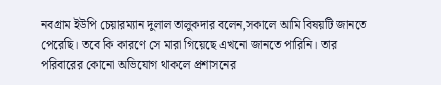নবগ্রাম ইউপি চেয়ারম্যান দুলাল তালুকদার বলেন,সকালে আমি বিষয়টি জানতে পেরেছি। তবে কি কারণে সে মারা গিয়েছে এখনো জানতে পারিনি। তার পরিবারের কোনো অভিযোগ থাকলে প্রশাসনের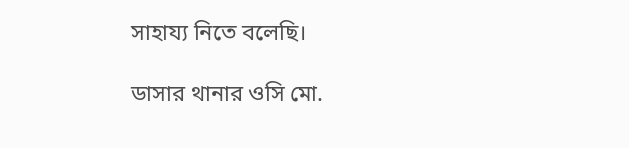সাহায্য নিতে বলেছি।

ডাসার থানার ওসি মো.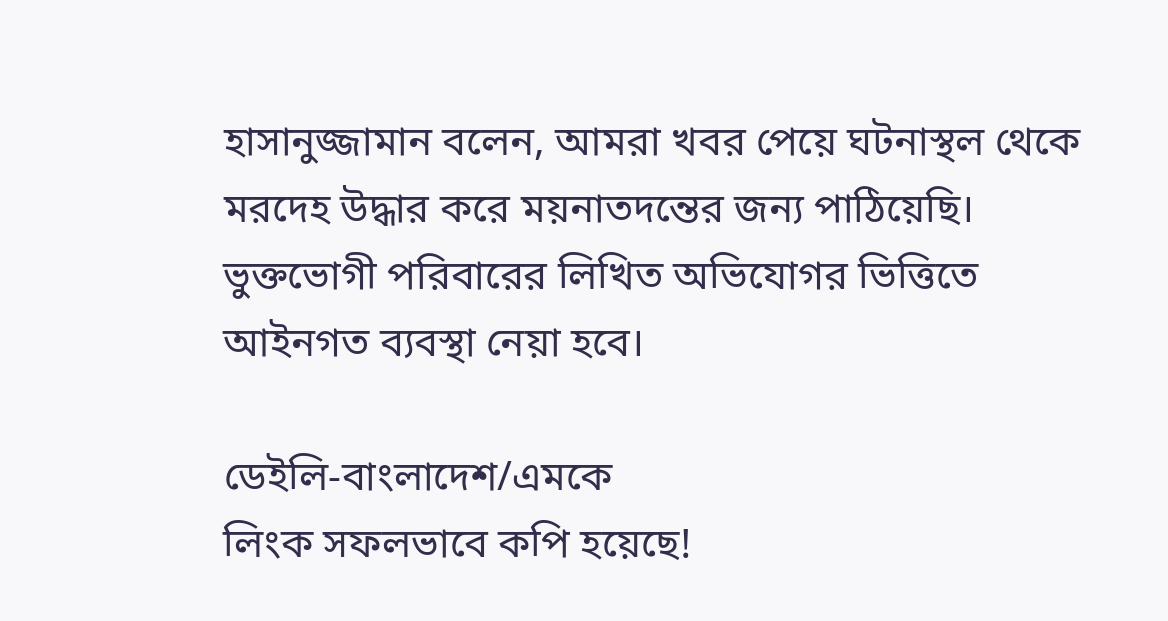হাসানুজ্জামান বলেন, আমরা খবর পেয়ে ঘটনাস্থল থেকে মরদেহ উদ্ধার করে ময়নাতদন্তের জন্য পাঠিয়েছি। ভুক্তভোগী পরিবারের লিখিত অভিযোগর ভিত্তিতে আইনগত ব্যবস্থা নেয়া হবে।

ডেইলি-বাংলাদেশ/এমকে
লিংক সফলভাবে কপি হয়েছে!